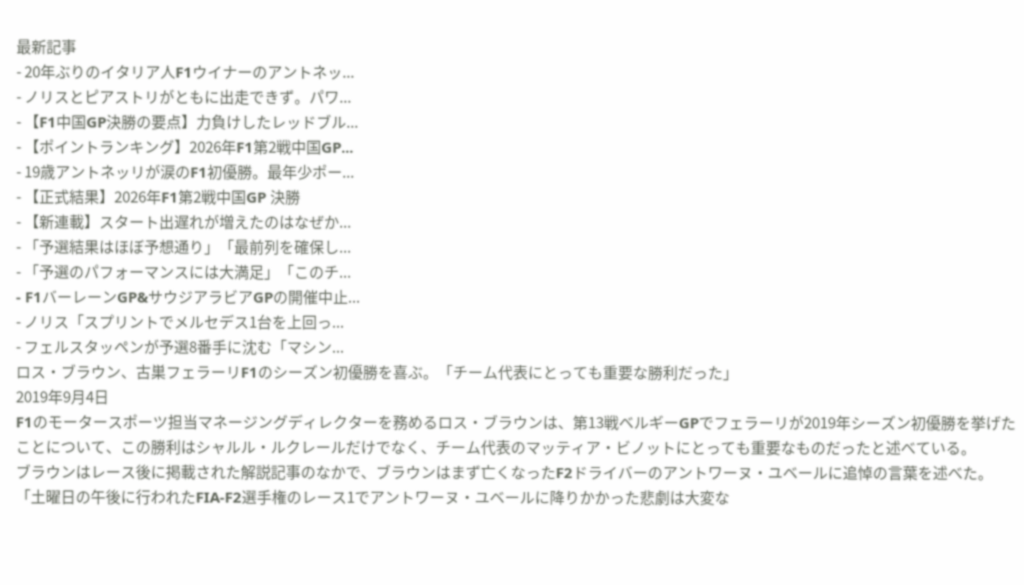最新記事
- 20年ぶりのイタリア人F1ウイナーのアントネッ...
- ノリスとピアストリがともに出走できず。パワ...
- 【F1中国GP決勝の要点】力負けしたレッドブル...
- 【ポイントランキング】2026年F1第2戦中国GP...
- 19歳アントネッリが涙のF1初優勝。最年少ポー...
- 【正式結果】2026年F1第2戦中国GP 決勝
- 【新連載】スタート出遅れが増えたのはなぜか...
- 「予選結果はほぼ予想通り」「最前列を確保し...
- 「予選のパフォーマンスには大満足」「このチ...
- F1バーレーンGP&サウジアラビアGPの開催中止...
- ノリス「スプリントでメルセデス1台を上回っ...
- フェルスタッペンが予選8番手に沈む「マシン...
ロス・ブラウン、古巣フェラーリF1のシーズン初優勝を喜ぶ。「チーム代表にとっても重要な勝利だった」
2019年9月4日
F1のモータースポーツ担当マネージングディレクターを務めるロス・ブラウンは、第13戦ベルギーGPでフェラーリが2019年シーズン初優勝を挙げたことについて、この勝利はシャルル・ルクレールだけでなく、チーム代表のマッティア・ビノットにとっても重要なものだったと述べている。
ブラウンはレース後に掲載された解説記事のなかで、ブラウンはまず亡くなったF2ドライバーのアントワーヌ・ユベールに追悼の言葉を述べた。
「土曜日の午後に行われたFIA-F2選手権のレース1でアントワーヌ・ユベールに降りかかった悲劇は大変な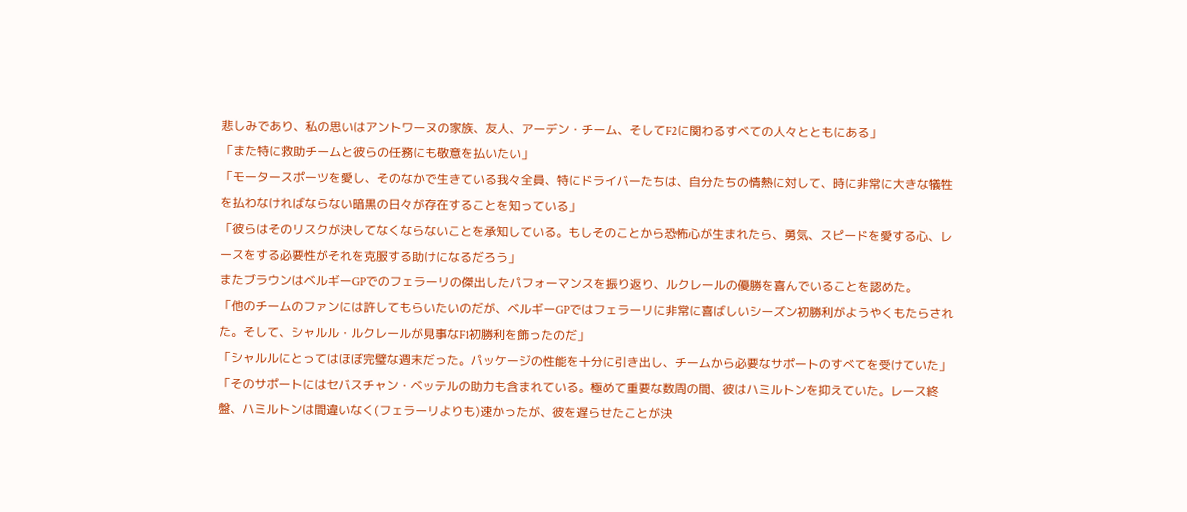悲しみであり、私の思いはアントワーヌの家族、友人、アーデン・チーム、そしてF2に関わるすべての人々とともにある」
「また特に救助チームと彼らの任務にも敬意を払いたい」
「モータースポーツを愛し、そのなかで生きている我々全員、特にドライバーたちは、自分たちの情熱に対して、時に非常に大きな犠牲を払わなければならない暗黒の日々が存在することを知っている」
「彼らはそのリスクが決してなくならないことを承知している。もしそのことから恐怖心が生まれたら、勇気、スピードを愛する心、レースをする必要性がそれを克服する助けになるだろう」
またブラウンはベルギーGPでのフェラーリの傑出したパフォーマンスを振り返り、ルクレールの優勝を喜んでいることを認めた。
「他のチームのファンには許してもらいたいのだが、ベルギーGPではフェラーリに非常に喜ばしいシーズン初勝利がようやくもたらされた。そして、シャルル・ルクレールが見事なF1初勝利を飾ったのだ」
「シャルルにとってはほぼ完璧な週末だった。パッケージの性能を十分に引き出し、チームから必要なサポートのすべてを受けていた」
「そのサポートにはセバスチャン・ベッテルの助力も含まれている。極めて重要な数周の間、彼はハミルトンを抑えていた。レース終盤、ハミルトンは間違いなく(フェラーリよりも)速かったが、彼を遅らせたことが決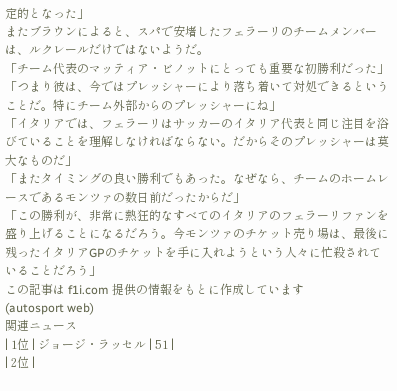定的となった」
またブラウンによると、スパで安堵したフェラーリのチームメンバーは、ルクレールだけではないようだ。
「チーム代表のマッティア・ビノットにとっても重要な初勝利だった」
「つまり彼は、今ではプレッシャーにより落ち着いて対処できるということだ。特にチーム外部からのプレッシャーにね」
「イタリアでは、フェラーリはサッカーのイタリア代表と同じ注目を浴びていることを理解しなければならない。だからそのプレッシャーは莫大なものだ」
「またタイミングの良い勝利でもあった。なぜなら、チームのホームレースであるモンツァの数日前だったからだ」
「この勝利が、非常に熱狂的なすべてのイタリアのフェラーリファンを盛り上げることになるだろう。今モンツァのチケット売り場は、最後に残ったイタリアGPのチケットを手に入れようという人々に忙殺されていることだろう」
この記事は f1i.com 提供の情報をもとに作成しています
(autosport web)
関連ニュース
| 1位 | ジョージ・ラッセル | 51 |
| 2位 |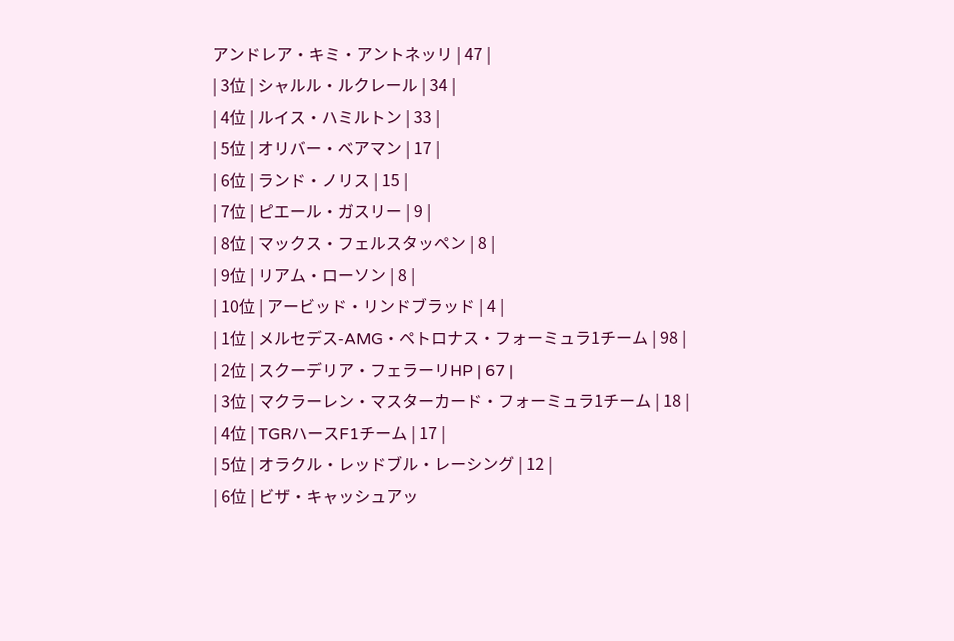アンドレア・キミ・アントネッリ | 47 |
| 3位 | シャルル・ルクレール | 34 |
| 4位 | ルイス・ハミルトン | 33 |
| 5位 | オリバー・ベアマン | 17 |
| 6位 | ランド・ノリス | 15 |
| 7位 | ピエール・ガスリー | 9 |
| 8位 | マックス・フェルスタッペン | 8 |
| 9位 | リアム・ローソン | 8 |
| 10位 | アービッド・リンドブラッド | 4 |
| 1位 | メルセデス-AMG・ペトロナス・フォーミュラ1チーム | 98 |
| 2位 | スクーデリア・フェラーリHP | 67 |
| 3位 | マクラーレン・マスターカード・フォーミュラ1チーム | 18 |
| 4位 | TGRハースF1チーム | 17 |
| 5位 | オラクル・レッドブル・レーシング | 12 |
| 6位 | ビザ・キャッシュアッ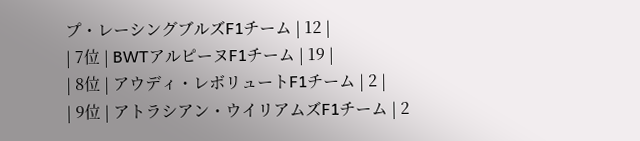プ・レーシングブルズF1チーム | 12 |
| 7位 | BWTアルピーヌF1チーム | 19 |
| 8位 | アウディ・レボリュートF1チーム | 2 |
| 9位 | アトラシアン・ウイリアムズF1チーム | 2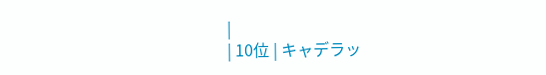|
| 10位 | キャデラッ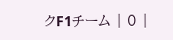クF1チーム | 0 |